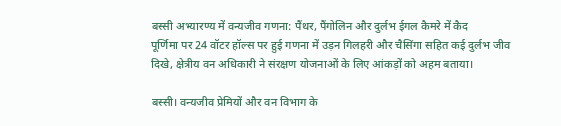बस्सी अभ्यारण्य में वन्यजीव गणना: पैंथर, पैंगोलिन और दुर्लभ ईगल कैमरे में कैद
पूर्णिमा पर 24 वॉटर हॉल्स पर हुई गणना में उड़न गिलहरी और चैसिंगा सहित कई दुर्लभ जीव दिखे, क्षेत्रीय वन अधिकारी ने संरक्षण योजनाओं के लिए आंकड़ों को अहम बताया।

बस्सी। वन्यजीव प्रेमियों और वन विभाग के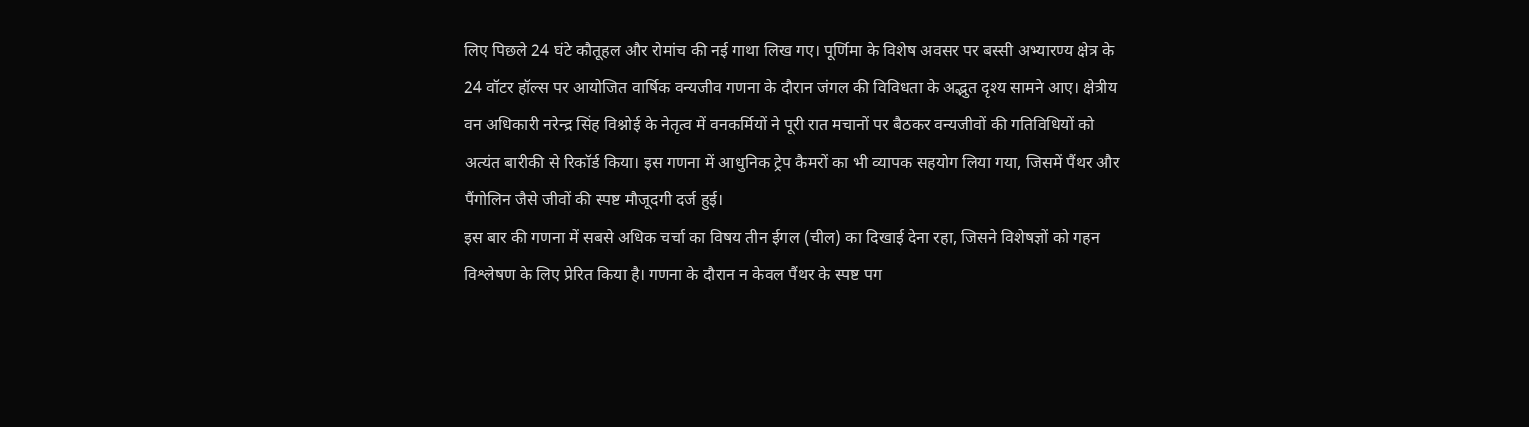लिए पिछले 24 घंटे कौतूहल और रोमांच की नई गाथा लिख गए। पूर्णिमा के विशेष अवसर पर बस्सी अभ्यारण्य क्षेत्र के 24 वॉटर हॉल्स पर आयोजित वार्षिक वन्यजीव गणना के दौरान जंगल की विविधता के अद्भुत दृश्य सामने आए। क्षेत्रीय वन अधिकारी नरेन्द्र सिंह विश्नोई के नेतृत्व में वनकर्मियों ने पूरी रात मचानों पर बैठकर वन्यजीवों की गतिविधियों को अत्यंत बारीकी से रिकॉर्ड किया। इस गणना में आधुनिक ट्रेप कैमरों का भी व्यापक सहयोग लिया गया, जिसमें पैंथर और पैंगोलिन जैसे जीवों की स्पष्ट मौजूदगी दर्ज हुई।
इस बार की गणना में सबसे अधिक चर्चा का विषय तीन ईगल (चील) का दिखाई देना रहा, जिसने विशेषज्ञों को गहन विश्लेषण के लिए प्रेरित किया है। गणना के दौरान न केवल पैंथर के स्पष्ट पग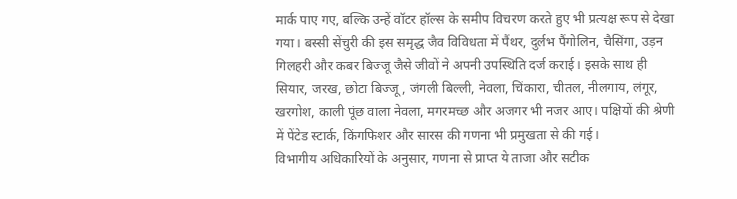मार्क पाए गए, बल्कि उन्हें वॉटर हॉल्स के समीप विचरण करते हुए भी प्रत्यक्ष रूप से देखा गया। बस्सी सेंचुरी की इस समृद्ध जैव विविधता में पैंथर, दुर्लभ पैंगोलिन, चैसिंगा, उड़न गिलहरी और कबर बिज्जू जैसे जीवों ने अपनी उपस्थिति दर्ज कराई। इसके साथ ही सियार, जरख, छोटा बिज्जू, जंगली बिल्ली, नेवला, चिंकारा, चीतल, नीलगाय, लंगूर, खरगोश, काली पूंछ वाला नेवला, मगरमच्छ और अजगर भी नजर आए। पक्षियों की श्रेणी में पेंटेड स्टार्क, किंगफिशर और सारस की गणना भी प्रमुखता से की गई।
विभागीय अधिकारियों के अनुसार, गणना से प्राप्त ये ताजा और सटीक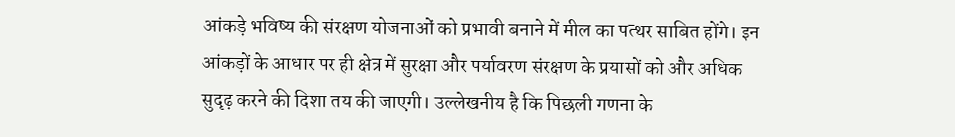आंकड़े भविष्य की संरक्षण योजनाओं को प्रभावी बनाने में मील का पत्थर साबित होंगे। इन आंकड़ों के आधार पर ही क्षेत्र में सुरक्षा और पर्यावरण संरक्षण के प्रयासों को और अधिक सुदृढ़ करने की दिशा तय की जाएगी। उल्लेखनीय है कि पिछली गणना के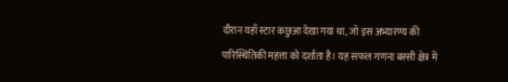दौरान यहाँ स्टार कछुआ देखा गया था, जो इस अभ्यारण्य की पारिस्थितिकी महत्ता को दर्शाता है। यह सफल गणना बस्सी क्षेत्र में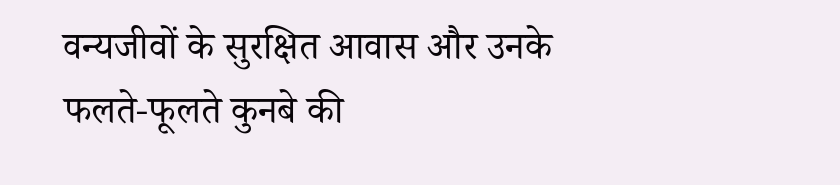वन्यजीवों के सुरक्षित आवास और उनके फलते-फूलते कुनबे की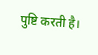पुष्टि करती है।